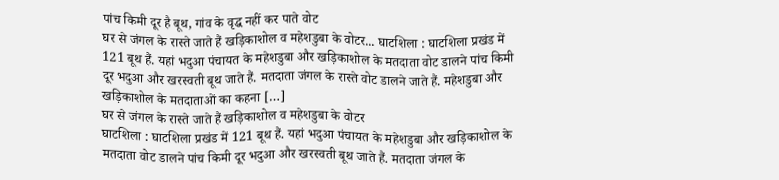पांच किमी दूर है बूथ, गांव के वृद्ध नहीं कर पाते वोट
घर से जंगल के रास्ते जाते हैं खड़िकाशोल व महेशडुबा के वोटर... घाटशिला : घाटशिला प्रखंड में 121 बूथ हैं. यहां भदुआ पंचायत के महेशडुबा और खड़िकाशोल के मतदाता वोट डालने पांच किमी दूर भदुआ और खरस्वती बूथ जाते हैं. मतदाता जंगल के रास्ते वोट डालने जाते हैं. महेशडुबा और खड़िकाशोल के मतदाताओं का कहना […]
घर से जंगल के रास्ते जाते हैं खड़िकाशोल व महेशडुबा के वोटर
घाटशिला : घाटशिला प्रखंड में 121 बूथ हैं. यहां भदुआ पंचायत के महेशडुबा और खड़िकाशोल के मतदाता वोट डालने पांच किमी दूर भदुआ और खरस्वती बूथ जाते हैं. मतदाता जंगल के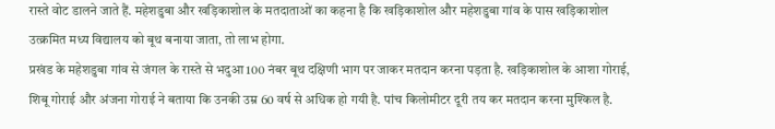रास्ते वोट डालने जाते हैं. महेशडुबा और खड़िकाशोल के मतदाताओं का कहना है कि खड़िकाशोल और महेशडुबा गांव के पास खड़िकाशोल उत्क्रमित मध्य विद्यालय को बूथ बनाया जाता, तो लाभ होगा.
प्रखंड के महेशडुबा गांव से जंगल के रास्ते से भदुआ 100 नंबर बूथ दक्षिणी भाग पर जाकर मतदान करना पड़ता है. खड़िकाशोल के आशा गोराई, शिबू गोराई और अंजना गोराई ने बताया कि उनकी उम्र 60 वर्ष से अधिक हो गयी है. पांच किलोमीटर दूरी तय कर मतदान करना मुश्किल है.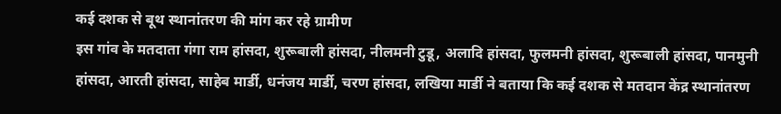कई दशक से बूथ स्थानांतरण की मांग कर रहे ग्रामीण
इस गांव के मतदाता गंगा राम हांसदा, शुरूबाली हांसदा, नीलमनी टुडू, अलादि हांसदा, फुलमनी हांसदा, शुरूबाली हांसदा, पानमुनी हांसदा, आरती हांसदा, साहेब मार्डी, धनंजय मार्डी, चरण हांसदा, लखिया मार्डी ने बताया कि कई दशक से मतदान केंद्र स्थानांतरण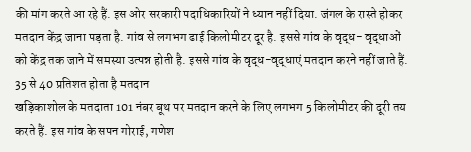की मांग करते आ रहे हैं. इस ओर सरकारी पदाधिकारियों ने ध्यान नहीं दिया. जंगल के रास्ते होकर मतदान केंद्र जाना पड़ता है. गांव से लगभग ढाई किलोमीटर दूर है. इससे गांव के वृद्ध- वृद्धाओं को केंद्र तक जाने में समस्या उत्पन्न होती है. इससे गांव के वृद्ध-वृद्धाएं मतदान करने नहीं जाते हैं.
35 से 40 प्रतिशत होता है मतदान
खड़िकाशोल के मतदाता 101 नंबर बूथ पर मतदान करने के लिए लगभग 5 किलोमीटर की दूरी तय करते हैं. इस गांव के सपन गोराई, गणेश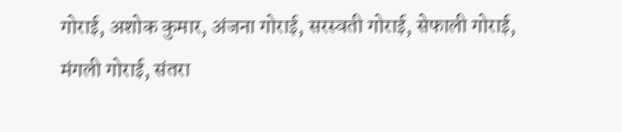गोराई, अशोक कुमार, अंजना गोराई, सरस्वती गोराई, सेफाली गोराई, मंगली गोराई, संतरा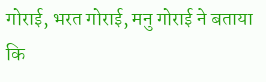गोराई, भरत गोराई, मनु गोराई ने बताया कि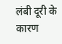लंबी दूरी के कारण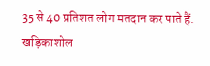35 से 40 प्रतिशत लोग मतदान कर पाते हैं. खड़िकाशोल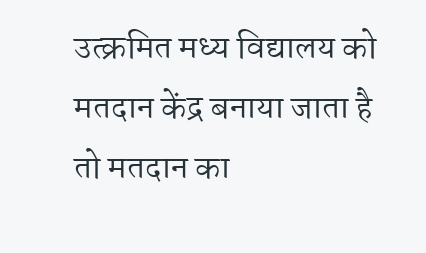उत्क्रमित मध्य विद्यालय को मतदान केंद्र बनाया जाता है तो मतदान का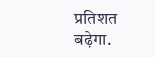प्रतिशत बढ़ेगा.